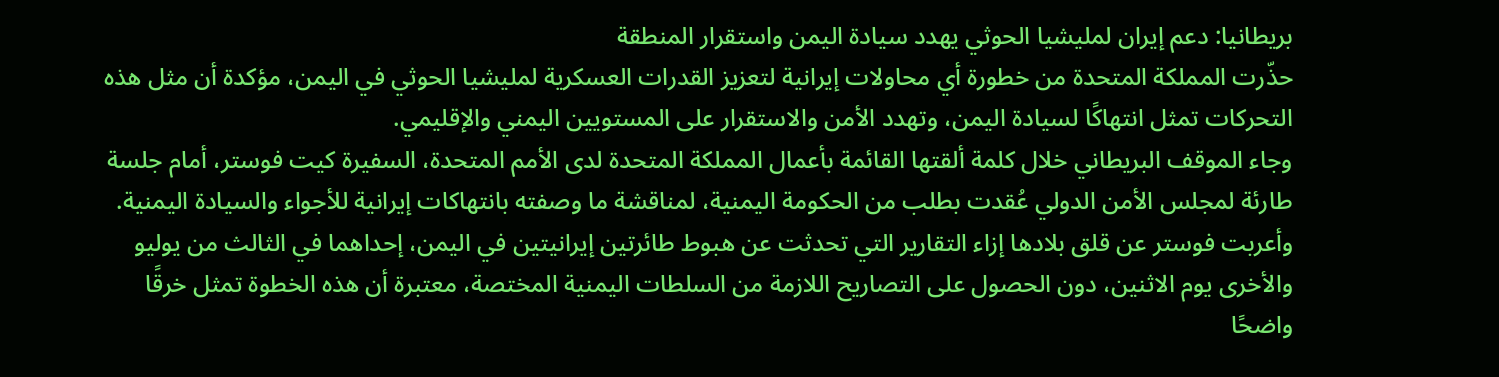بريطانيا: دعم إيران لمليشيا الحوثي يهدد سيادة اليمن واستقرار المنطقة
حذّرت المملكة المتحدة من خطورة أي محاولات إيرانية لتعزيز القدرات العسكرية لمليشيا الحوثي في اليمن، مؤكدة أن مثل هذه التحركات تمثل انتهاكًا لسيادة اليمن، وتهدد الأمن والاستقرار على المستويين اليمني والإقليمي.
وجاء الموقف البريطاني خلال كلمة ألقتها القائمة بأعمال المملكة المتحدة لدى الأمم المتحدة، السفيرة كيت فوستر، أمام جلسة طارئة لمجلس الأمن الدولي عُقدت بطلب من الحكومة اليمنية، لمناقشة ما وصفته بانتهاكات إيرانية للأجواء والسيادة اليمنية.
وأعربت فوستر عن قلق بلادها إزاء التقارير التي تحدثت عن هبوط طائرتين إيرانيتين في اليمن، إحداهما في الثالث من يوليو والأخرى يوم الاثنين، دون الحصول على التصاريح اللازمة من السلطات اليمنية المختصة، معتبرة أن هذه الخطوة تمثل خرقًا واضحًا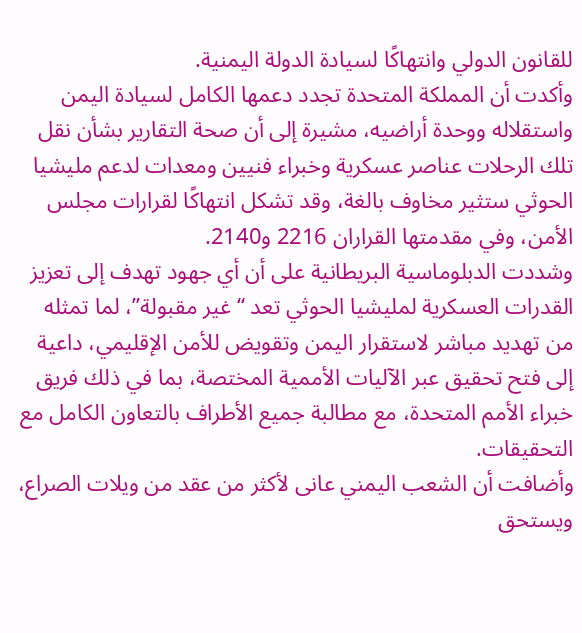للقانون الدولي وانتهاكًا لسيادة الدولة اليمنية.
وأكدت أن المملكة المتحدة تجدد دعمها الكامل لسيادة اليمن واستقلاله ووحدة أراضيه، مشيرة إلى أن صحة التقارير بشأن نقل تلك الرحلات عناصر عسكرية وخبراء فنيين ومعدات لدعم مليشيا الحوثي ستثير مخاوف بالغة، وقد تشكل انتهاكًا لقرارات مجلس الأمن، وفي مقدمتها القراران 2216 و2140.
وشددت الدبلوماسية البريطانية على أن أي جهود تهدف إلى تعزيز القدرات العسكرية لمليشيا الحوثي تعد “غير مقبولة”، لما تمثله من تهديد مباشر لاستقرار اليمن وتقويض للأمن الإقليمي، داعية إلى فتح تحقيق عبر الآليات الأممية المختصة، بما في ذلك فريق خبراء الأمم المتحدة، مع مطالبة جميع الأطراف بالتعاون الكامل مع التحقيقات.
وأضافت أن الشعب اليمني عانى لأكثر من عقد من ويلات الصراع، ويستحق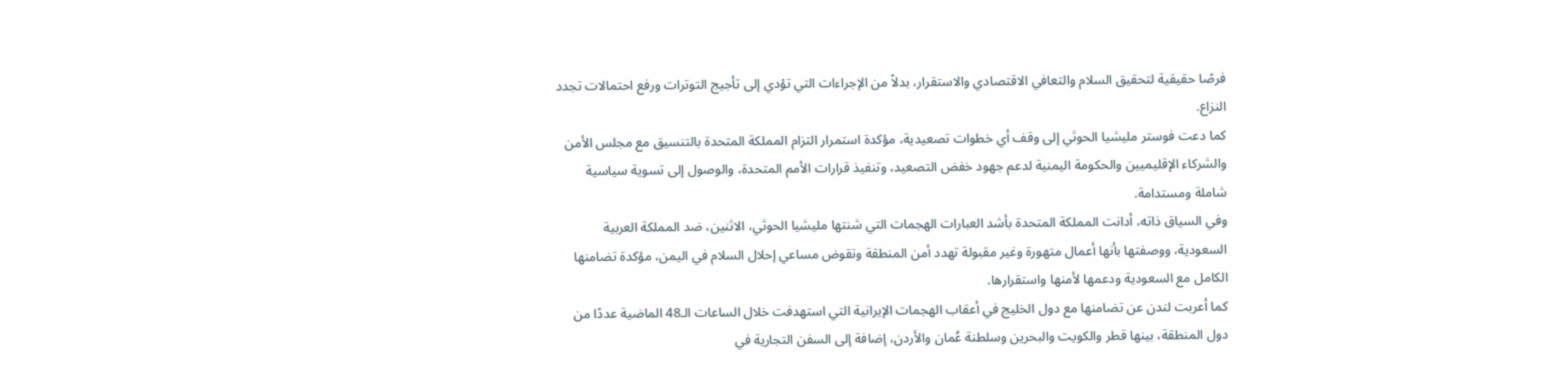فرصًا حقيقية لتحقيق السلام والتعافي الاقتصادي والاستقرار، بدلاً من الإجراءات التي تؤدي إلى تأجيج التوترات ورفع احتمالات تجدد النزاع.
كما دعت فوستر مليشيا الحوثي إلى وقف أي خطوات تصعيدية، مؤكدة استمرار التزام المملكة المتحدة بالتنسيق مع مجلس الأمن والشركاء الإقليميين والحكومة اليمنية لدعم جهود خفض التصعيد، وتنفيذ قرارات الأمم المتحدة، والوصول إلى تسوية سياسية شاملة ومستدامة.
وفي السياق ذاته، أدانت المملكة المتحدة بأشد العبارات الهجمات التي شنتها مليشيا الحوثي، الاثنين، ضد المملكة العربية السعودية، ووصفتها بأنها أعمال متهورة وغير مقبولة تهدد أمن المنطقة وتقوض مساعي إحلال السلام في اليمن، مؤكدة تضامنها الكامل مع السعودية ودعمها لأمنها واستقرارها.
كما أعربت لندن عن تضامنها مع دول الخليج في أعقاب الهجمات الإيرانية التي استهدفت خلال الساعات الـ48 الماضية عددًا من دول المنطقة، بينها قطر والكويت والبحرين وسلطنة عُمان والأردن، إضافة إلى السفن التجارية في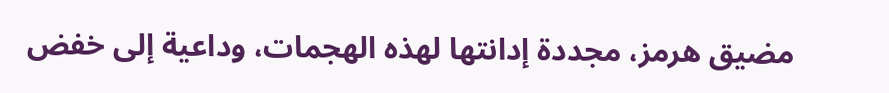مضيق هرمز، مجددة إدانتها لهذه الهجمات، وداعية إلى خفض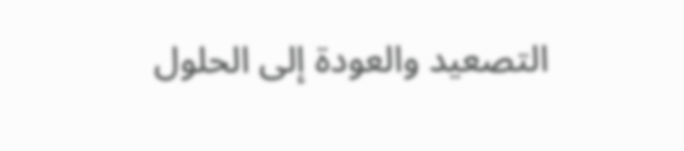التصعيد والعودة إلى الحلول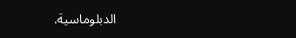الدبلوماسية.